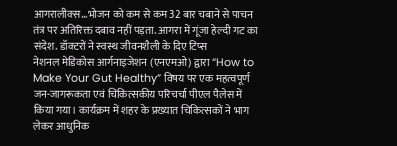आगरालीक्स…भोजन को कम से कम 32 बार चबाने से पाचन तंत्र पर अतिरिक्त दबाव नहीं पड़ता. आगरा में गूंजा हेल्दी गट का संदेश. डॉक्टरों ने स्वस्थ जीवनशैली के दिए टिप्स
नेशनल मेडिकोस आर्गनाइजेशन (एनएमओ) द्वारा “How to Make Your Gut Healthy” विषय पर एक महत्वपूर्ण जन-जागरूकता एवं चिकित्सकीय परिचर्चा पीएल पैलेस में किया गया। कार्यक्रम में शहर के प्रख्यात चिकित्सकों ने भाग लेकर आधुनिक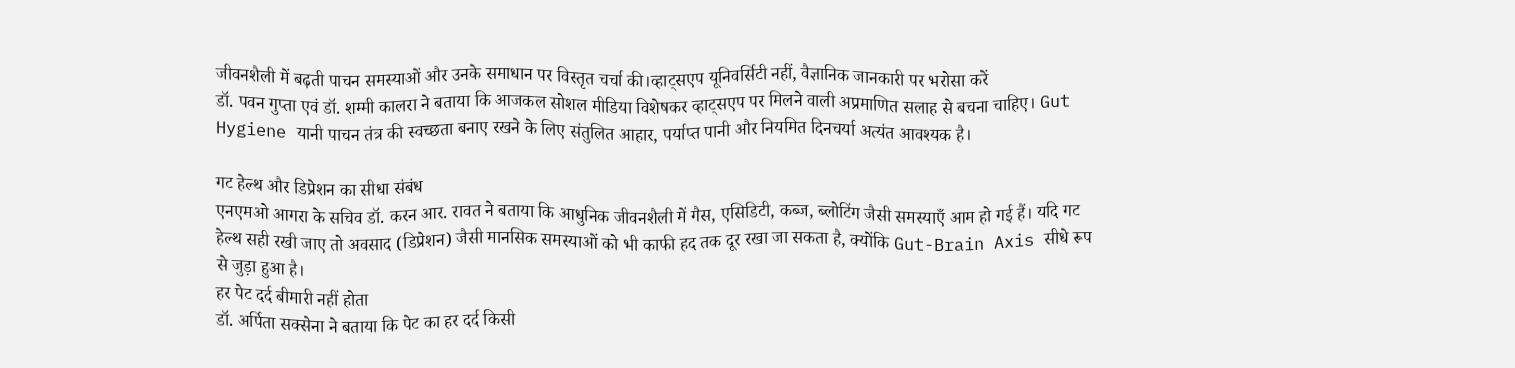जीवनशैली में बढ़ती पाचन समस्याओं और उनके समाधान पर विस्तृत चर्चा की।व्हाट्सएप यूनिवर्सिटी नहीं, वैज्ञानिक जानकारी पर भरोसा करें
डॉ. पवन गुप्ता एवं डॉ. शम्मी कालरा ने बताया कि आजकल सोशल मीडिया विशेषकर व्हाट्सएप पर मिलने वाली अप्रमाणित सलाह से बचना चाहिए। Gut Hygiene यानी पाचन तंत्र की स्वच्छता बनाए रखने के लिए संतुलित आहार, पर्याप्त पानी और नियमित दिनचर्या अत्यंत आवश्यक है।

गट हेल्थ और डिप्रेशन का सीधा संबंध
एनएमओ आगरा के सचिव डॉ. करन आर. रावत ने बताया कि आधुनिक जीवनशैली में गैस, एसिडिटी, कब्ज, ब्लोटिंग जैसी समस्याएँ आम हो गई हैं। यदि गट हेल्थ सही रखी जाए तो अवसाद (डिप्रेशन) जैसी मानसिक समस्याओं को भी काफी हद तक दूर रखा जा सकता है, क्योंकि Gut-Brain Axis सीधे रूप से जुड़ा हुआ है।
हर पेट दर्द बीमारी नहीं होता
डॉ. अर्पिता सक्सेना ने बताया कि पेट का हर दर्द किसी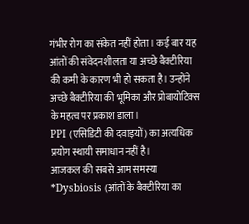गंभीर रोग का संकेत नहीं होता। कई बार यह आंतों की संवेदनशीलता या अच्छे बैक्टीरिया की कमी के कारण भी हो सकता है। उन्होंने अच्छे बैक्टीरिया की भूमिका और प्रोबायोटिक्स के महत्व पर प्रकाश डाला।
PPI (एसिडिटी की दवाइयों) का अत्यधिक प्रयोग स्थायी समाधान नहीं है।
आजकल की सबसे आम समस्या *Dysbiosis (आंतों के बैक्टीरिया का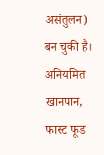असंतुलन) बन चुकी है।
अनियमित खानपान, फास्ट फूड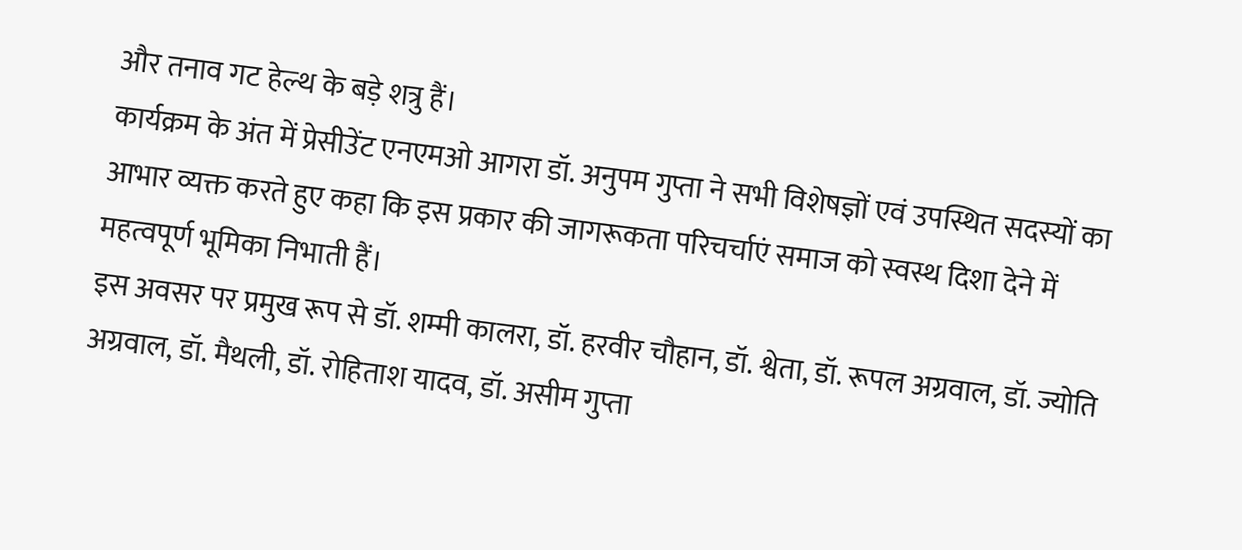और तनाव गट हेल्थ के बड़े शत्रु हैं।
कार्यक्रम के अंत में प्रेसीउेंट एनएमओ आगरा डॉ. अनुपम गुप्ता ने सभी विशेषज्ञों एवं उपस्थित सदस्यों का आभार व्यक्त करते हुए कहा कि इस प्रकार की जागरूकता परिचर्चाएं समाज को स्वस्थ दिशा देने में महत्वपूर्ण भूमिका निभाती हैं।
इस अवसर पर प्रमुख रूप से डॉ. शम्मी कालरा, डॉ. हरवीर चौहान, डॉ. श्वेता, डॉ. रूपल अग्रवाल, डॉ. ज्योति अग्रवाल, डॉ. मैथली, डॉ. रोहिताश यादव, डॉ. असीम गुप्ता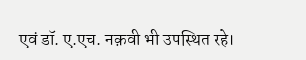एवं डॉ. ए.एच. नक़वी भी उपस्थित रहे।